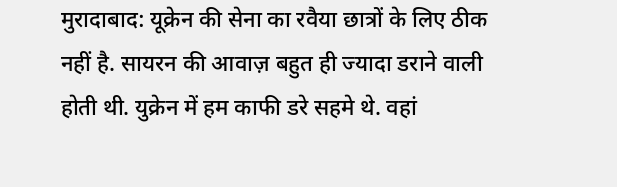मुरादाबाद: यूक्रेन की सेना का रवैया छात्रों के लिए ठीक नहीं है. सायरन की आवाज़ बहुत ही ज्यादा डराने वाली होती थी. युक्रेन में हम काफी डरे सहमे थे. वहां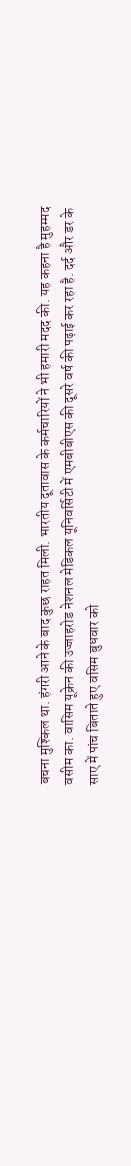बचना मुश्किल था. हंगरी आने के बाद कुछ राहत मिली. भारतीय दूतावास के कर्मचारियों ने भी हमारी मदद की. यह कहना है मुहम्मद वसीम का. वासिम यूक्रेन की उज्जाहरोड नेशनल मेडिकल यूनिवर्सिटी में एमबीबीएस की दूसरे वर्ष की पढ़ाई कर रहा है. दर्द और डर के साए में पांच बिताते हुए वसिम बुधवार को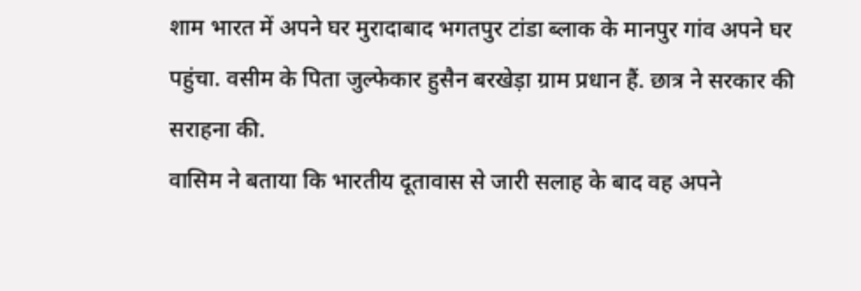शाम भारत में अपने घर मुरादाबाद भगतपुर टांडा ब्लाक के मानपुर गांव अपने घर पहुंचा. वसीम के पिता जुल्फेकार हुसैन बरखेड़ा ग्राम प्रधान हैं. छात्र ने सरकार की सराहना की.
वासिम ने बताया कि भारतीय दूतावास से जारी सलाह के बाद वह अपने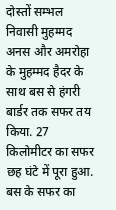दोस्तों सम्भल निवासी मुहम्मद अनस और अमरोहा के मुहम्मद हैदर के साथ बस से हंगरी बार्डर तक सफर तय किया. 27 किलोमीटर का सफर छह घंटे में पूरा हुआ. बस के सफर का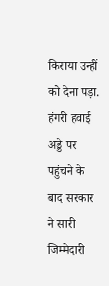किराया उन्हीं को देना पड़ा. हंगरी हवाई अड्डे पर पहुंचने के बाद सरकार ने सारी जिम्मेदारी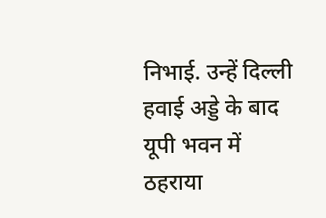निभाई. उन्हें दिल्ली हवाई अड्डे के बाद यूपी भवन में ठहराया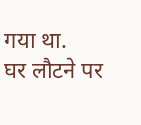गया था.
घर लौटने पर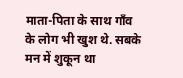माता-पिता के साथ गाँव के लोग भी खुश थे. सबके मन में शुकून था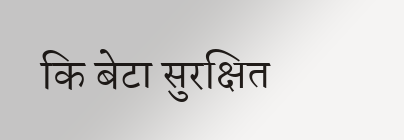कि बेटा सुरक्षित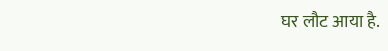घर लौट आया है.